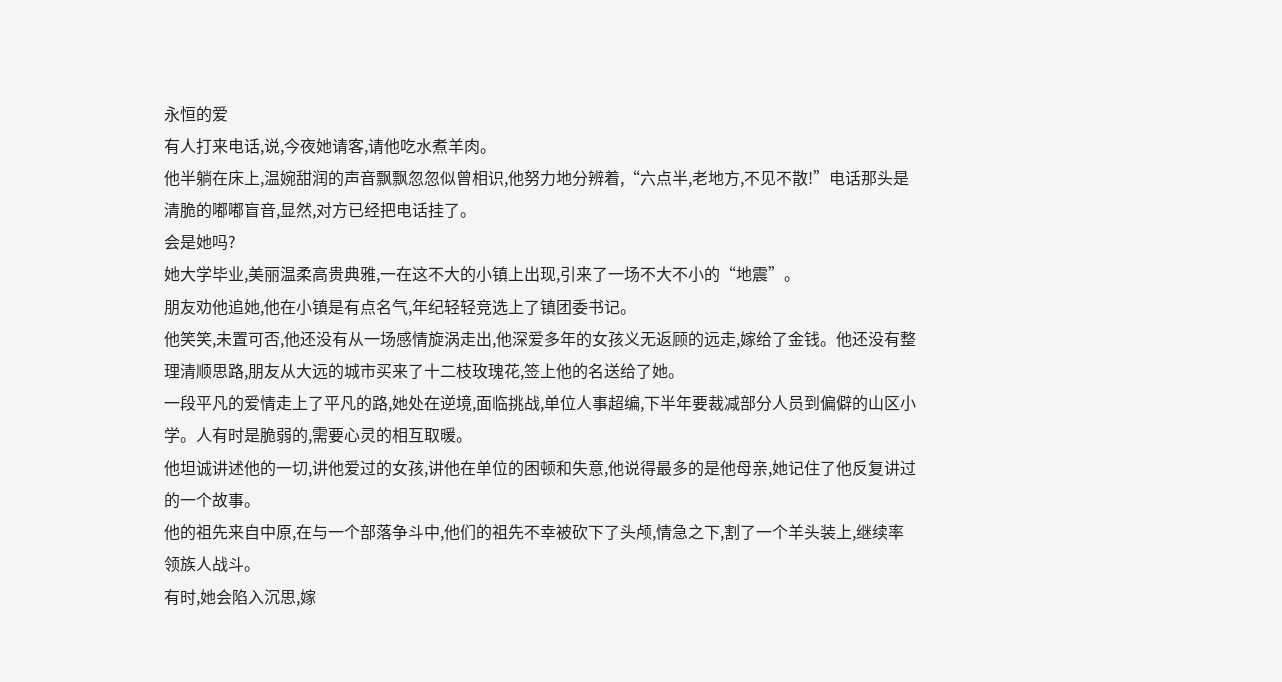永恒的爱
有人打来电话,说,今夜她请客,请他吃水煮羊肉。
他半躺在床上,温婉甜润的声音飘飘忽忽似曾相识,他努力地分辨着,“六点半,老地方,不见不散!”电话那头是清脆的嘟嘟盲音,显然,对方已经把电话挂了。
会是她吗?
她大学毕业,美丽温柔高贵典雅,一在这不大的小镇上出现,引来了一场不大不小的“地震”。
朋友劝他追她,他在小镇是有点名气,年纪轻轻竞选上了镇团委书记。
他笑笑,未置可否,他还没有从一场感情旋涡走出,他深爱多年的女孩义无返顾的远走,嫁给了金钱。他还没有整理清顺思路,朋友从大远的城市买来了十二枝玫瑰花,签上他的名送给了她。
一段平凡的爱情走上了平凡的路,她处在逆境,面临挑战,单位人事超编,下半年要裁减部分人员到偏僻的山区小学。人有时是脆弱的,需要心灵的相互取暖。
他坦诚讲述他的一切,讲他爱过的女孩,讲他在单位的困顿和失意,他说得最多的是他母亲,她记住了他反复讲过的一个故事。
他的祖先来自中原,在与一个部落争斗中,他们的祖先不幸被砍下了头颅,情急之下,割了一个羊头装上,继续率领族人战斗。
有时,她会陷入沉思,嫁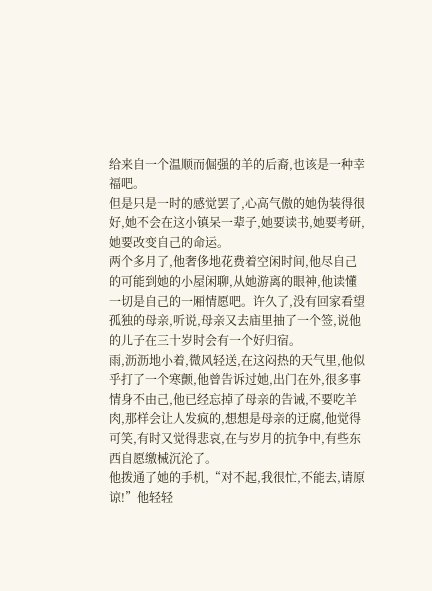给来自一个温顺而倔强的羊的后裔,也该是一种幸福吧。
但是只是一时的感觉罢了,心高气傲的她伪装得很好,她不会在这小镇呆一辈子,她要读书,她要考研,她要改变自己的命运。
两个多月了,他奢侈地花费着空闲时间,他尽自己的可能到她的小屋闲聊,从她游离的眼神,他读懂一切是自己的一厢情愿吧。许久了,没有回家看望孤独的母亲,听说,母亲又去庙里抽了一个签,说他的儿子在三十岁时会有一个好归宿。
雨,沥沥地小着,微风轻送,在这闷热的天气里,他似乎打了一个寒颤,他曾告诉过她,出门在外,很多事情身不由己,他已经忘掉了母亲的告诫,不要吃羊肉,那样会让人发疯的,想想是母亲的迂腐,他觉得可笑,有时又觉得悲哀,在与岁月的抗争中,有些东西自愿缴械沉沦了。
他拨通了她的手机,“对不起,我很忙,不能去,请原谅!”他轻轻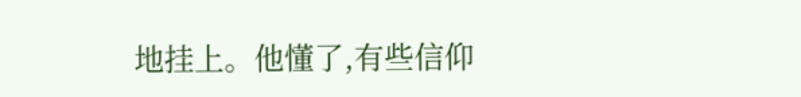地挂上。他懂了,有些信仰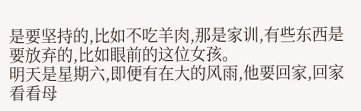是要坚持的,比如不吃羊肉,那是家训,有些东西是要放弃的,比如眼前的这位女孩。
明天是星期六,即便有在大的风雨,他要回家,回家看看母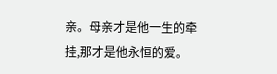亲。母亲才是他一生的牵挂,那才是他永恒的爱。